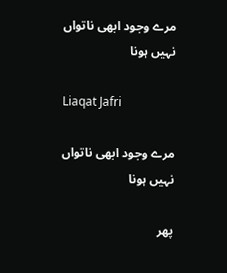مرے وجود ابھی ناتواں نہیں ہونا

Liaqat Jafri

مرے وجود ابھی ناتواں نہیں ہونا

پھر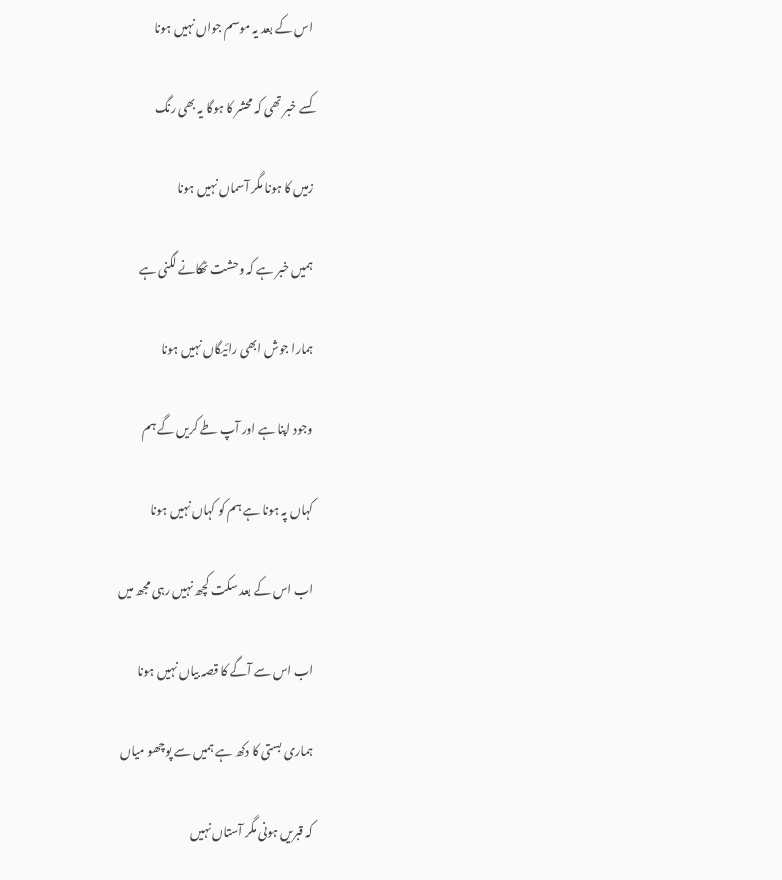اس کے بعد یہ موسم جواں نہیں ہونا

کسے خبر تھی کہ محشر کا ہوگا یہ بھی رنگ

زمیں کا ہونا مگر آسماں نہیں ہونا

ہمیں خبر ہے کہ وحشت ٹھکانے لگنی ہے

ہمارا جوش ابھی رائیگاں نہیں ہونا

وجود اپنا ہے اور آپ طے کریں گے ہم

کہاں پہ ہونا ہے ہم کو کہاں نہیں ہونا

اب اس کے بعد سکت کچھ نہیں رہی مجھ میں

اب اس سے آگے کا قصہ بیاں نہیں ہونا

ہماری بستی کا دکھ ہے ہمیں سے پوچھو میاں

کہ قبریں ہونی مگر آستاں نہیں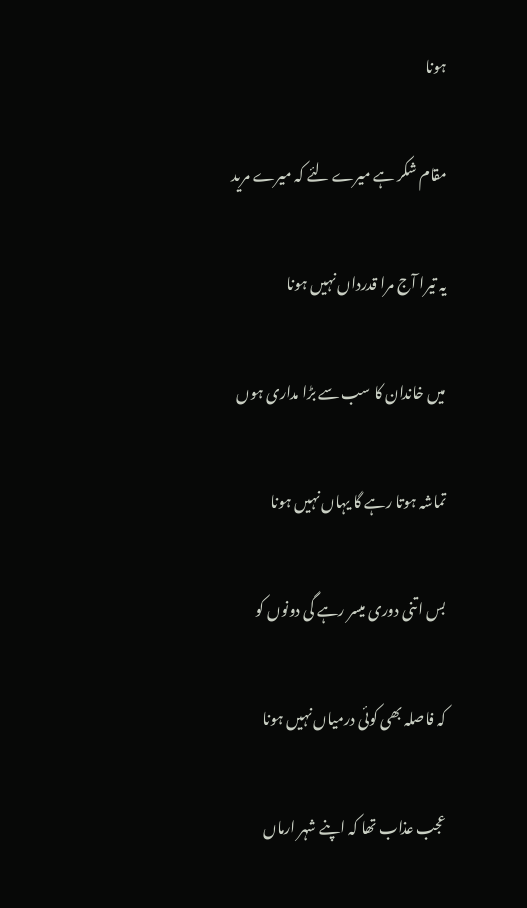ہونا

مقام شکر ہے میرے لئے کہ میرے مرید

یہ تیرا آج مرا قدرداں نہیں ہونا

میں خاندان کا سب سے بڑا مداری ہوں

تماشہ ہوتا رہے گا یہاں نہیں ہونا

بس اتنی دوری میسر رہے گی دونوں کو

کہ فاصلہ بھی کوئی درمیاں نہیں ہونا

عجب عذاب تھا کہ اپنے شہر ارماں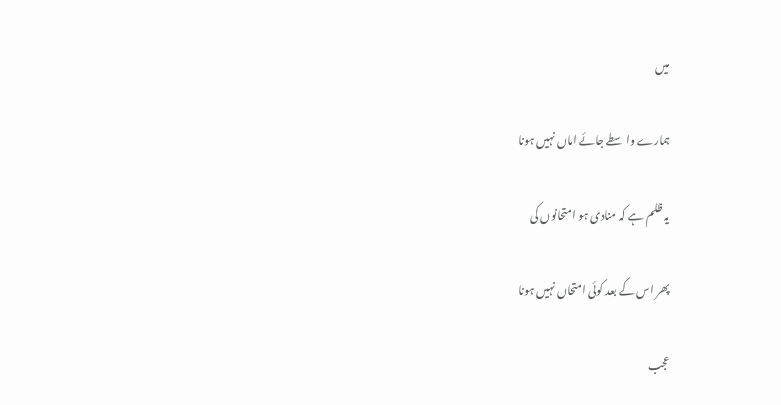میں

ہمارے واسطے جائے اماں نہیں ہونا

یہ ظلم ہے کہ منادی ہو امتحانوں کی

پھر اس کے بعد کوئی امتحاں نہیں ہونا

عجب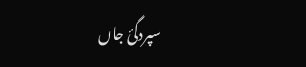سپردگیٔ جاں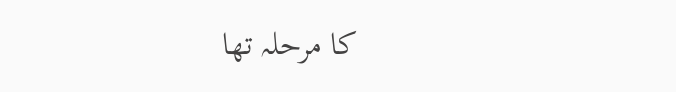کا مرحلہ تھا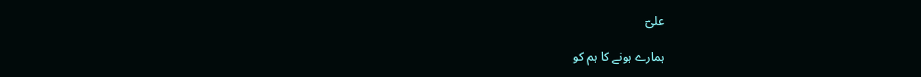علیؔ

ہمارے ہونے کا ہم کو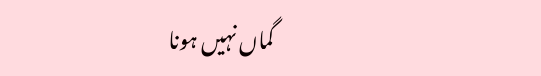گماں نہیں ہونا